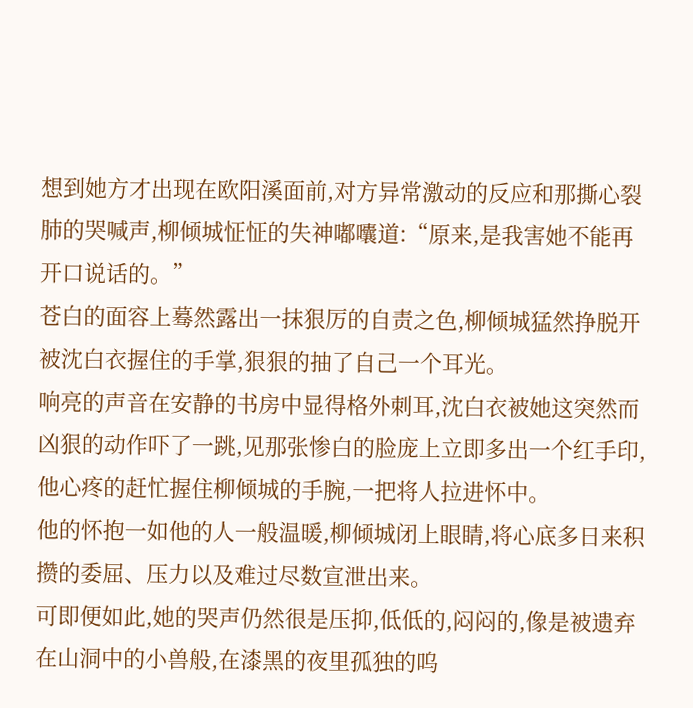想到她方才出现在欧阳溪面前,对方异常激动的反应和那撕心裂肺的哭喊声,柳倾城怔怔的失神嘟囔道:“原来,是我害她不能再开口说话的。”
苍白的面容上蓦然露出一抹狠厉的自责之色,柳倾城猛然挣脱开被沈白衣握住的手掌,狠狠的抽了自己一个耳光。
响亮的声音在安静的书房中显得格外刺耳,沈白衣被她这突然而凶狠的动作吓了一跳,见那张惨白的脸庞上立即多出一个红手印,他心疼的赶忙握住柳倾城的手腕,一把将人拉进怀中。
他的怀抱一如他的人一般温暖,柳倾城闭上眼睛,将心底多日来积攒的委屈、压力以及难过尽数宣泄出来。
可即便如此,她的哭声仍然很是压抑,低低的,闷闷的,像是被遗弃在山洞中的小兽般,在漆黑的夜里孤独的呜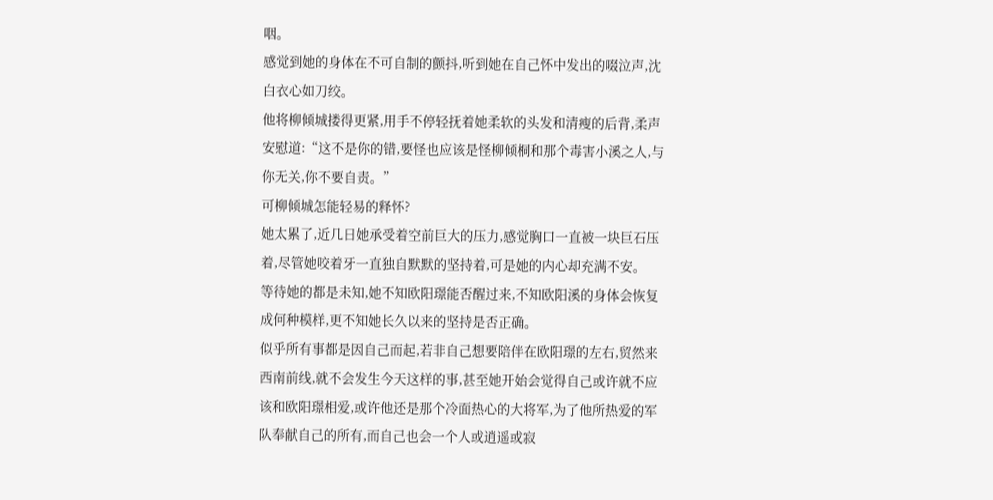咽。
感觉到她的身体在不可自制的颤抖,听到她在自己怀中发出的啜泣声,沈白衣心如刀绞。
他将柳倾城搂得更紧,用手不停轻抚着她柔软的头发和清瘦的后背,柔声安慰道:“这不是你的错,要怪也应该是怪柳倾桐和那个毒害小溪之人,与你无关,你不要自责。”
可柳倾城怎能轻易的释怀?
她太累了,近几日她承受着空前巨大的压力,感觉胸口一直被一块巨石压着,尽管她咬着牙一直独自默默的坚持着,可是她的内心却充满不安。
等待她的都是未知,她不知欧阳璟能否醒过来,不知欧阳溪的身体会恢复成何种模样,更不知她长久以来的坚持是否正确。
似乎所有事都是因自己而起,若非自己想要陪伴在欧阳璟的左右,贸然来西南前线,就不会发生今天这样的事,甚至她开始会觉得自己或许就不应该和欧阳璟相爱,或许他还是那个冷面热心的大将军,为了他所热爱的军队奉献自己的所有,而自己也会一个人或逍遥或寂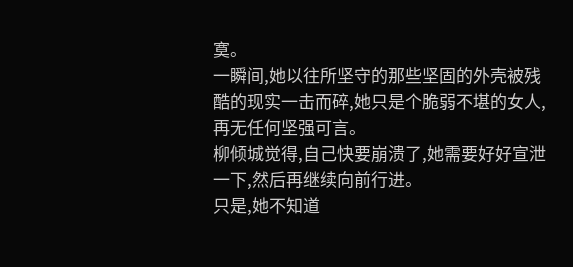寞。
一瞬间,她以往所坚守的那些坚固的外壳被残酷的现实一击而碎,她只是个脆弱不堪的女人,再无任何坚强可言。
柳倾城觉得,自己快要崩溃了,她需要好好宣泄一下,然后再继续向前行进。
只是,她不知道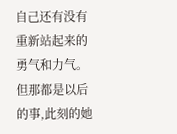自己还有没有重新站起来的勇气和力气。
但那都是以后的事,此刻的她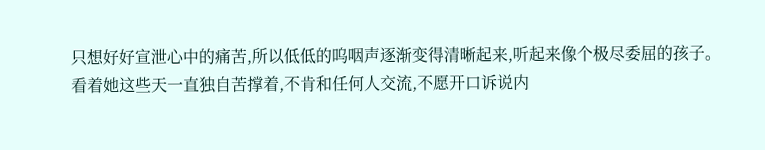只想好好宣泄心中的痛苦,所以低低的呜咽声逐渐变得清晰起来,听起来像个极尽委屈的孩子。
看着她这些天一直独自苦撑着,不肯和任何人交流,不愿开口诉说内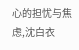心的担忧与焦虑,沈白衣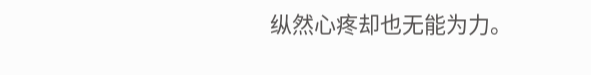纵然心疼却也无能为力。